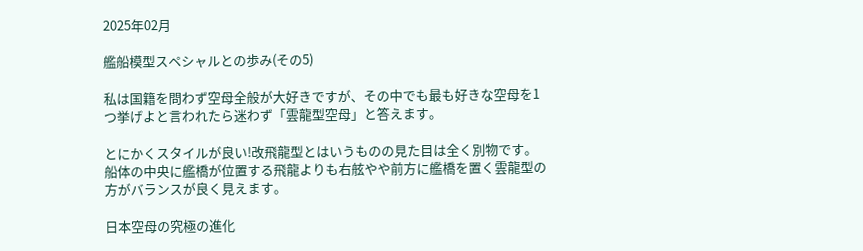2025年02月

艦船模型スペシャルとの歩み(その5)

私は国籍を問わず空母全般が大好きですが、その中でも最も好きな空母を1つ挙げよと言われたら迷わず「雲龍型空母」と答えます。

とにかくスタイルが良い!改飛龍型とはいうものの見た目は全く別物です。船体の中央に艦橋が位置する飛龍よりも右舷やや前方に艦橋を置く雲龍型の方がバランスが良く見えます。

日本空母の究極の進化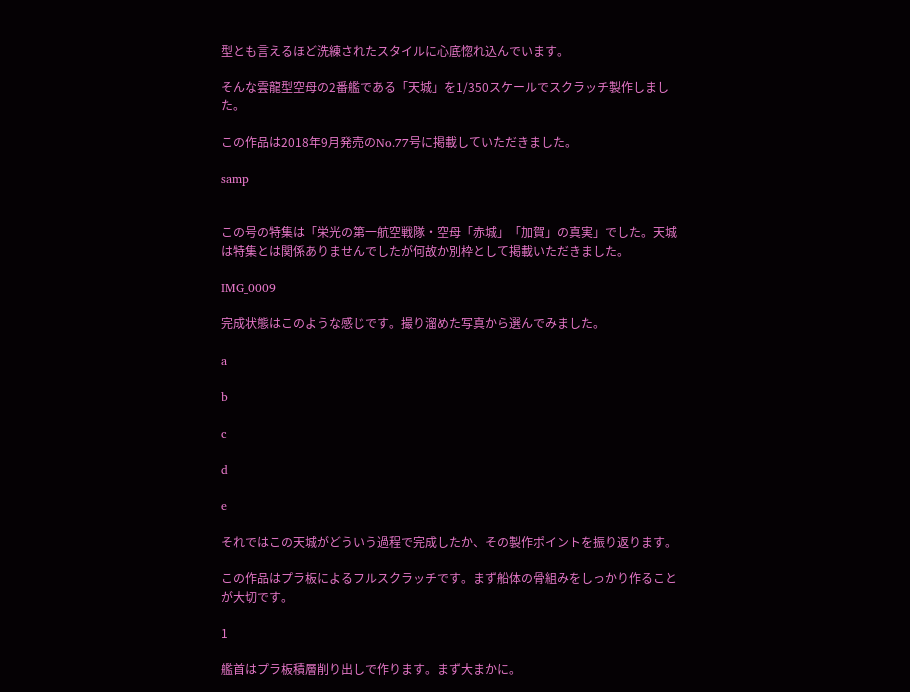型とも言えるほど洗練されたスタイルに心底惚れ込んでいます。

そんな雲龍型空母の2番艦である「天城」を1/350スケールでスクラッチ製作しました。

この作品は2018年9月発売のNo.77号に掲載していただきました。

samp


この号の特集は「栄光の第一航空戦隊・空母「赤城」「加賀」の真実」でした。天城は特集とは関係ありませんでしたが何故か別枠として掲載いただきました。

IMG_0009

完成状態はこのような感じです。撮り溜めた写真から選んでみました。

a

b

c

d

e

それではこの天城がどういう過程で完成したか、その製作ポイントを振り返ります。

この作品はプラ板によるフルスクラッチです。まず船体の骨組みをしっかり作ることが大切です。

1

艦首はプラ板積層削り出しで作ります。まず大まかに。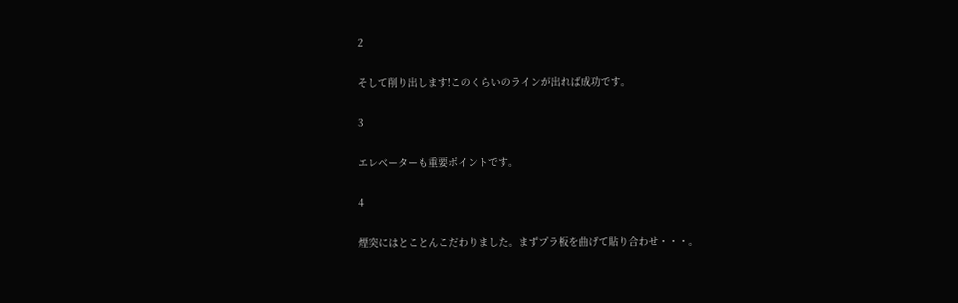2

そして削り出します!このくらいのラインが出れば成功です。

3

エレベーターも重要ポイントです。

4

煙突にはとことんこだわりました。まずプラ板を曲げて貼り合わせ・・・。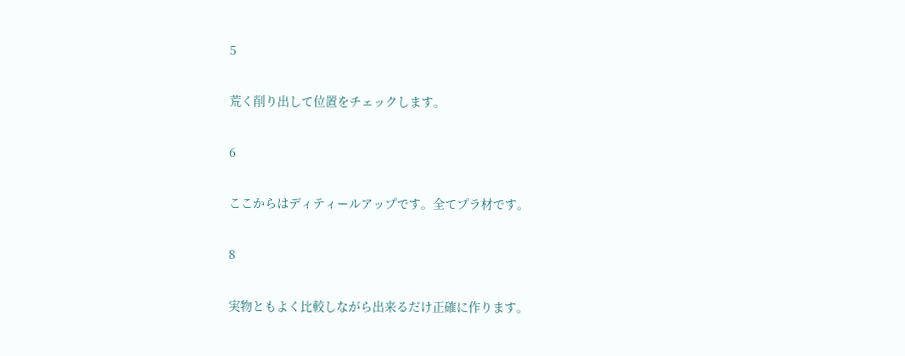5

荒く削り出して位置をチェックします。

6

ここからはディティールアップです。全てプラ材です。

8

実物ともよく比較しながら出来るだけ正確に作ります。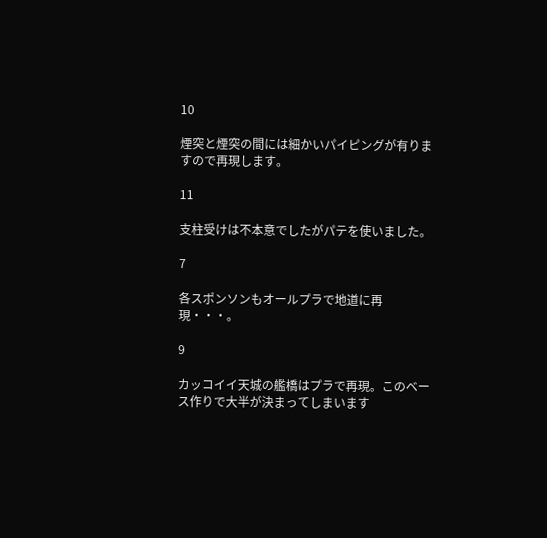10

煙突と煙突の間には細かいパイピングが有りますので再現します。

11

支柱受けは不本意でしたがパテを使いました。

7

各スポンソンもオールプラで地道に再現・・・。

9

カッコイイ天城の艦橋はプラで再現。このベース作りで大半が決まってしまいます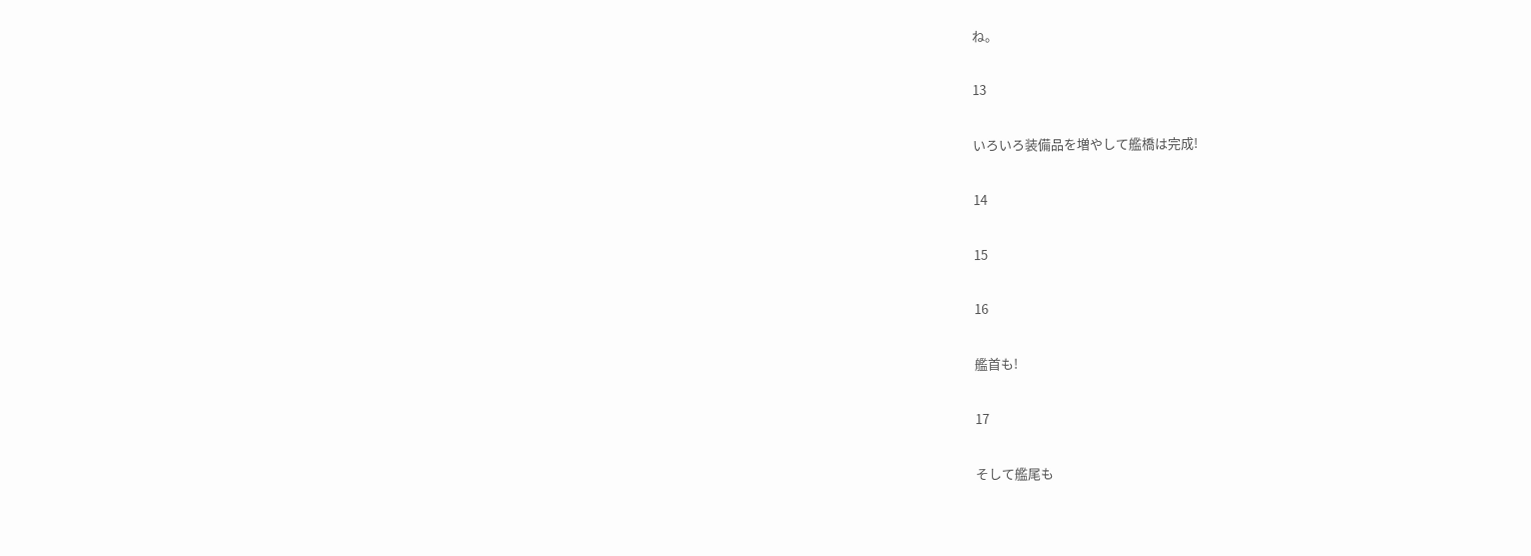ね。

13

いろいろ装備品を増やして艦橋は完成!

14

15

16

艦首も!

17

そして艦尾も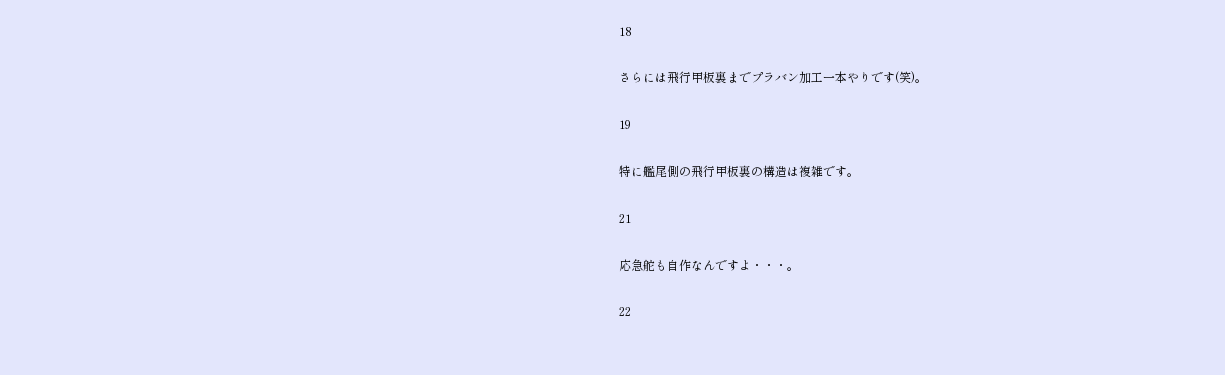18

さらには飛行甲板裏までプラバン加工一本やりです(笑)。

19

特に艦尾側の飛行甲板裏の構造は複雑です。

21

応急舵も自作なんですよ・・・。

22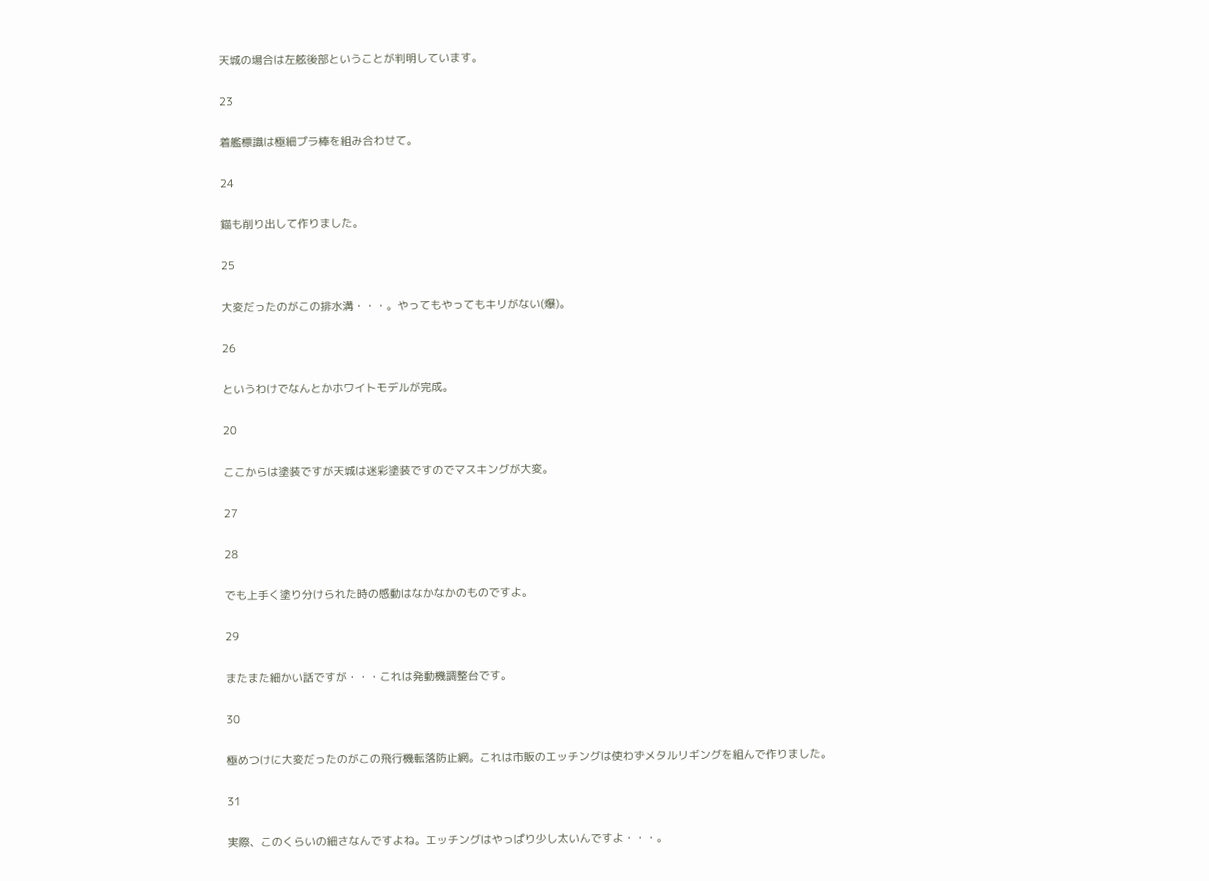天城の場合は左舷後部ということが判明しています。

23

着艦標識は極細プラ棒を組み合わせて。

24

錨も削り出して作りました。

25

大変だったのがこの排水溝・・・。やってもやってもキリがない(爆)。

26

というわけでなんとかホワイトモデルが完成。

20

ここからは塗装ですが天城は迷彩塗装ですのでマスキングが大変。

27

28

でも上手く塗り分けられた時の感動はなかなかのものですよ。

29

またまた細かい話ですが・・・これは発動機調整台です。

30

極めつけに大変だったのがこの飛行機転落防止網。これは市販のエッチングは使わずメタルリギングを組んで作りました。

31

実際、このくらいの細さなんですよね。エッチングはやっぱり少し太いんですよ・・・。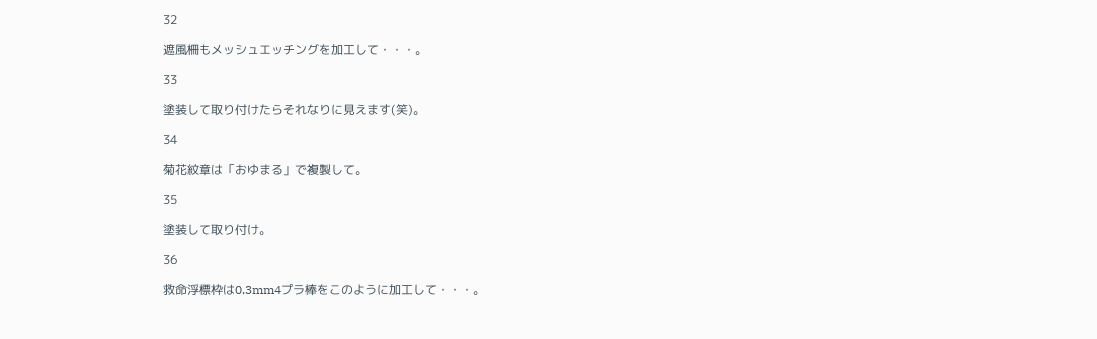32

遮風柵もメッシュエッチングを加工して・・・。

33

塗装して取り付けたらそれなりに見えます(笑)。

34

菊花紋章は「おゆまる」で複製して。

35

塗装して取り付け。

36

救命浮標枠は0.3mm4プラ棒をこのように加工して・・・。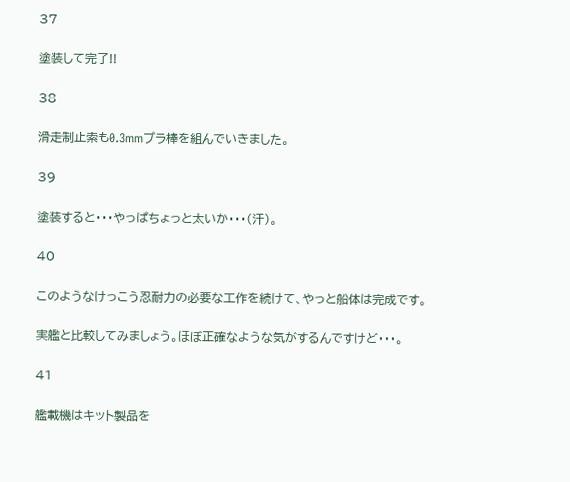37

塗装して完了!!

38

滑走制止索も0.3mmプラ棒を組んでいきました。

39

塗装すると・・・やっぱちょっと太いか・・・(汗)。

40

このようなけっこう忍耐力の必要な工作を続けて、やっと船体は完成です。

実艦と比較してみましょう。ほぼ正確なような気がするんですけど・・・。

41

艦載機はキット製品を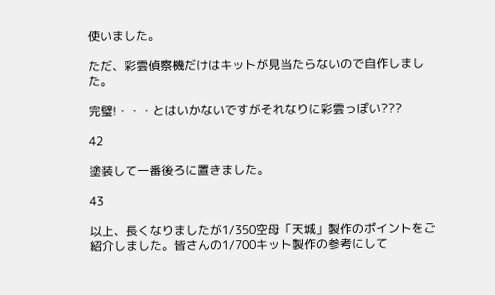使いました。

ただ、彩雲偵察機だけはキットが見当たらないので自作しました。

完璧!・・・とはいかないですがそれなりに彩雲っぽい???

42

塗装して一番後ろに置きました。

43

以上、長くなりましたが1/350空母「天城」製作のポイントをご紹介しました。皆さんの1/700キット製作の参考にして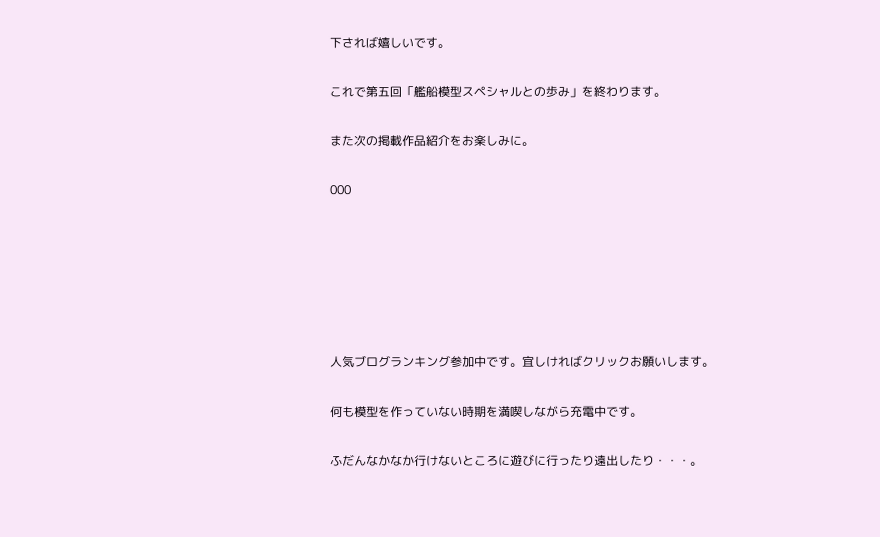下されば嬉しいです。

これで第五回「艦船模型スペシャルとの歩み」を終わります。

また次の掲載作品紹介をお楽しみに。

000






人気ブログランキング参加中です。宜しければクリックお願いします。

何も模型を作っていない時期を満喫しながら充電中です。

ふだんなかなか行けないところに遊びに行ったり遠出したり・・・。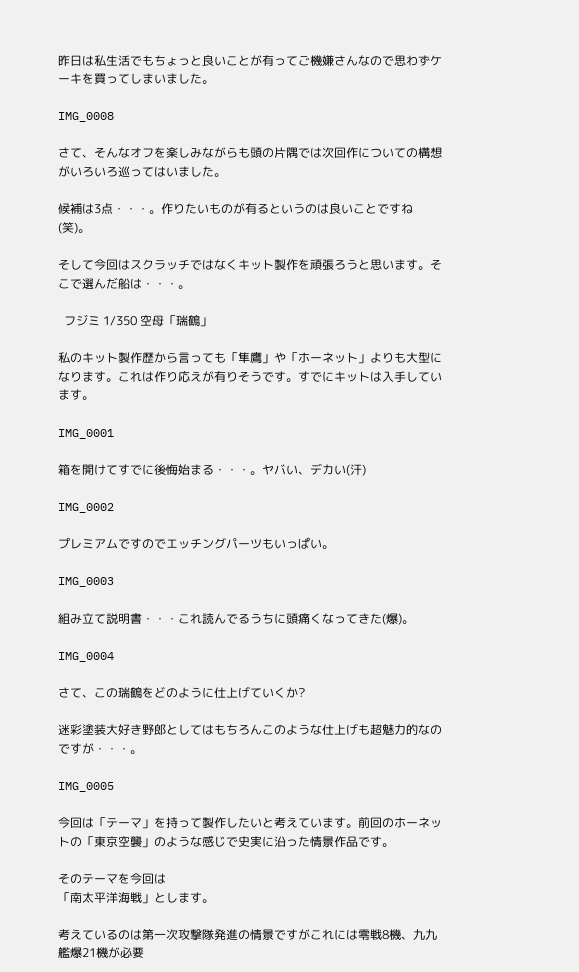昨日は私生活でもちょっと良いことが有ってご機嫌さんなので思わずケーキを買ってしまいました。

IMG_0008

さて、そんなオフを楽しみながらも頭の片隅では次回作についての構想がいろいろ巡ってはいました。

候補は3点・・・。作りたいものが有るというのは良いことですね(笑)。

そして今回はスクラッチではなくキット製作を頑張ろうと思います。そこで選んだ船は・・・。

  フジミ 1/350 空母「瑞鶴」

私のキット製作歴から言っても「隼鷹」や「ホーネット」よりも大型になります。これは作り応えが有りそうです。すでにキットは入手しています。

IMG_0001

箱を開けてすでに後悔始まる・・・。ヤバい、デカい(汗)

IMG_0002

プレミアムですのでエッチングパーツもいっぱい。

IMG_0003

組み立て説明書・・・これ読んでるうちに頭痛くなってきた(爆)。

IMG_0004

さて、この瑞鶴をどのように仕上げていくか?

迷彩塗装大好き野郎としてはもちろんこのような仕上げも超魅力的なのですが・・・。

IMG_0005

今回は「テーマ」を持って製作したいと考えています。前回のホーネットの「東京空襲」のような感じで史実に沿った情景作品です。

そのテーマを今回は
「南太平洋海戦」とします。

考えているのは第一次攻撃隊発進の情景ですがこれには零戦8機、九九艦爆21機が必要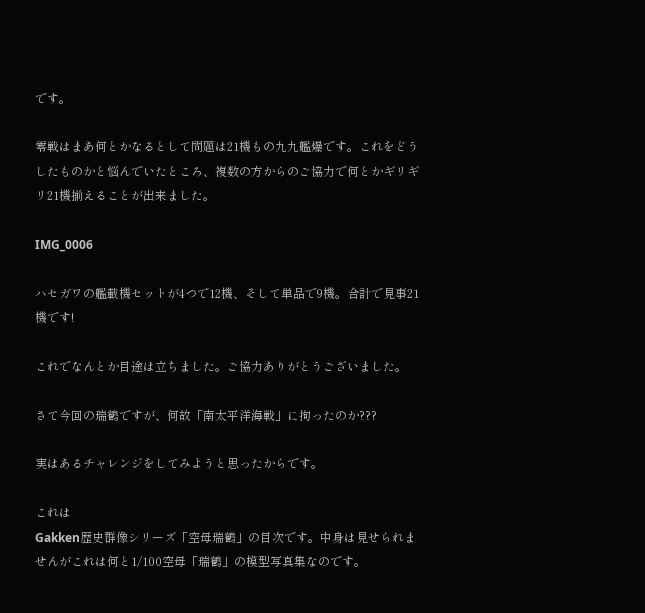です。

零戦はまあ何とかなるとして問題は21機もの九九艦爆です。これをどうしたものかと悩んでいたところ、複数の方からのご協力で何とかギリギリ21機揃えることが出来ました。

IMG_0006

ハセガワの艦載機セットが4つで12機、そして単品で9機。合計で見事21機です!

これでなんとか目途は立ちました。ご協力ありがとうございました。

さて今回の瑞鶴ですが、何故「南太平洋海戦」に拘ったのか???

実はあるチャレンジをしてみようと思ったからです。

これは
Gakken歴史群像シリーズ「空母瑞鶴」の目次です。中身は見せられませんがこれは何と1/100空母「瑞鶴」の模型写真集なのです。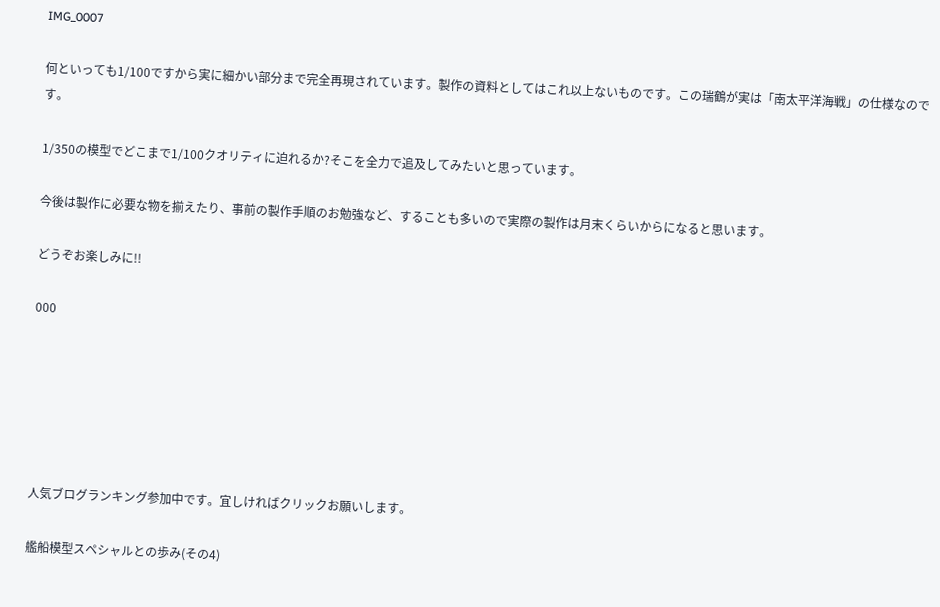IMG_0007

何といっても1/100ですから実に細かい部分まで完全再現されています。製作の資料としてはこれ以上ないものです。この瑞鶴が実は「南太平洋海戦」の仕様なのです。

1/350の模型でどこまで1/100クオリティに迫れるか?そこを全力で追及してみたいと思っています。

今後は製作に必要な物を揃えたり、事前の製作手順のお勉強など、することも多いので実際の製作は月末くらいからになると思います。

どうぞお楽しみに!!

000






人気ブログランキング参加中です。宜しければクリックお願いします。

艦船模型スペシャルとの歩み(その4)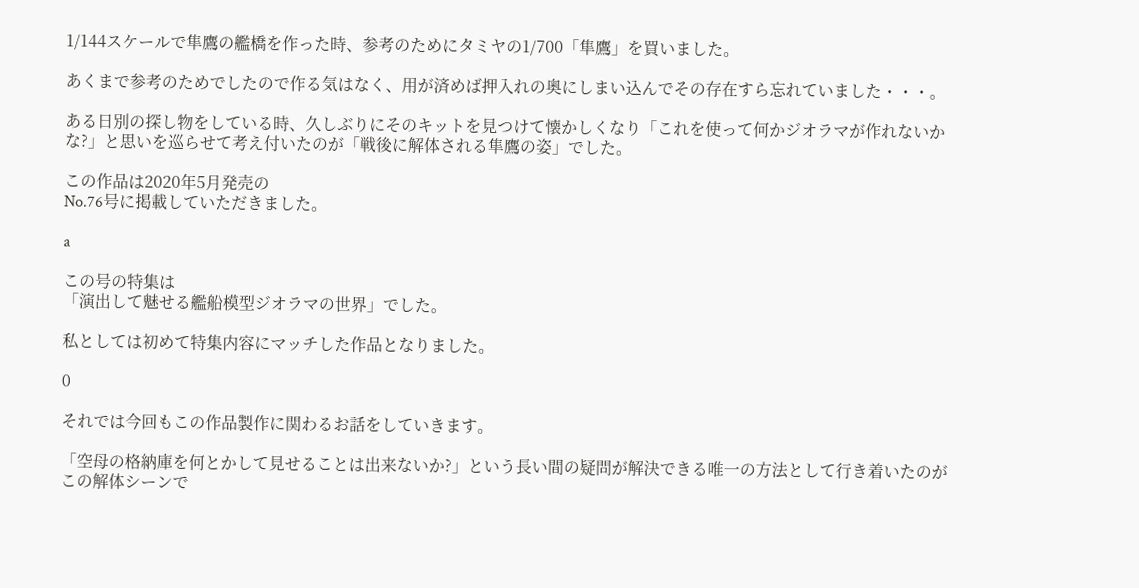1/144スケールで隼鷹の艦橋を作った時、参考のためにタミヤの1/700「隼鷹」を買いました。

あくまで参考のためでしたので作る気はなく、用が済めば押入れの奥にしまい込んでその存在すら忘れていました・・・。

ある日別の探し物をしている時、久しぶりにそのキットを見つけて懐かしくなり「これを使って何かジオラマが作れないかな?」と思いを巡らせて考え付いたのが「戦後に解体される隼鷹の姿」でした。

この作品は2020年5月発売の
No.76号に掲載していただきました。

a

この号の特集は
「演出して魅せる艦船模型ジオラマの世界」でした。

私としては初めて特集内容にマッチした作品となりました。

0

それでは今回もこの作品製作に関わるお話をしていきます。

「空母の格納庫を何とかして見せることは出来ないか?」という長い間の疑問が解決できる唯一の方法として行き着いたのがこの解体シーンで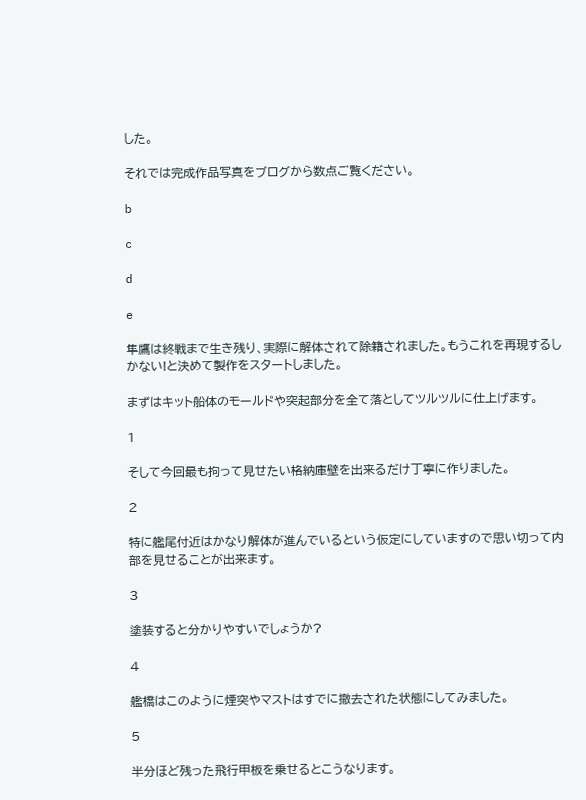した。

それでは完成作品写真をブログから数点ご覧ください。

b

c

d

e

隼鷹は終戦まで生き残り、実際に解体されて除籍されました。もうこれを再現するしかない!と決めて製作をスタートしました。

まずはキット船体のモールドや突起部分を全て落としてツルツルに仕上げます。

1

そして今回最も拘って見せたい格納庫壁を出来るだけ丁寧に作りました。

2

特に艦尾付近はかなり解体が進んでいるという仮定にしていますので思い切って内部を見せることが出来ます。

3

塗装すると分かりやすいでしょうか?

4

艦橋はこのように煙突やマストはすでに撤去された状態にしてみました。

5

半分ほど残った飛行甲板を乗せるとこうなります。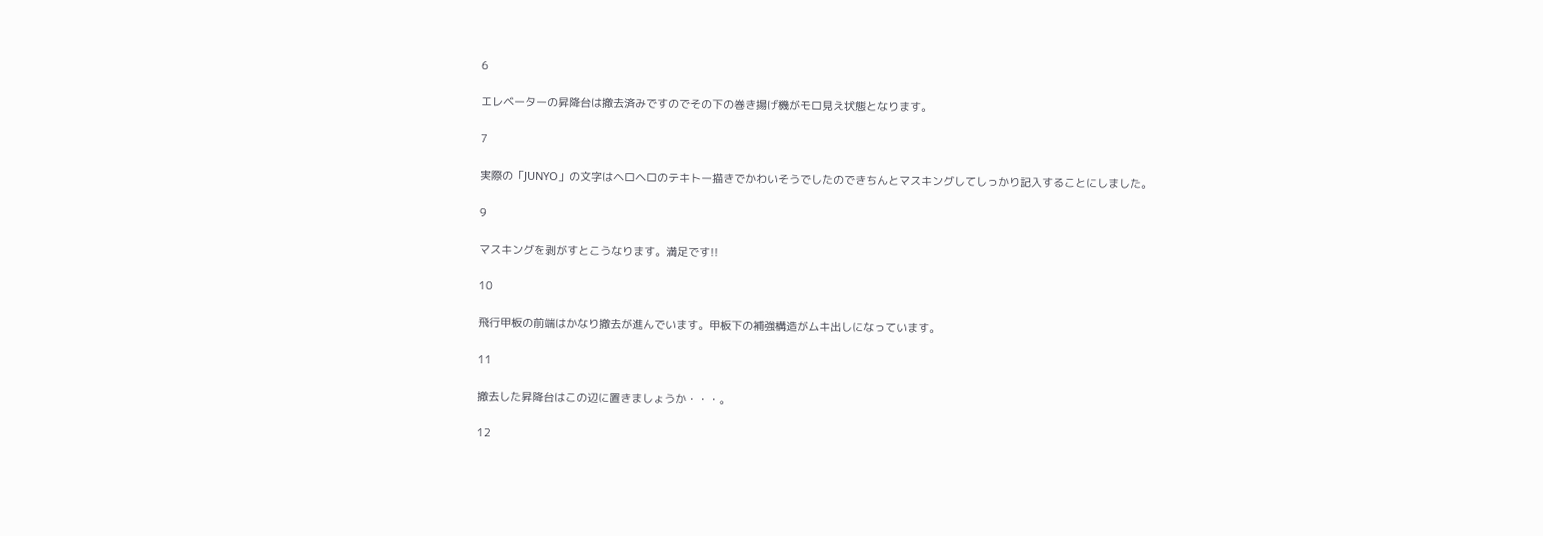6

エレベーターの昇降台は撤去済みですのでその下の巻き揚げ機がモロ見え状態となります。

7

実際の「JUNYO」の文字はヘロヘロのテキトー描きでかわいそうでしたのできちんとマスキングしてしっかり記入することにしました。

9

マスキングを剥がすとこうなります。満足です!!

10

飛行甲板の前端はかなり撤去が進んでいます。甲板下の補強構造がムキ出しになっています。

11

撤去した昇降台はこの辺に置きましょうか・・・。

12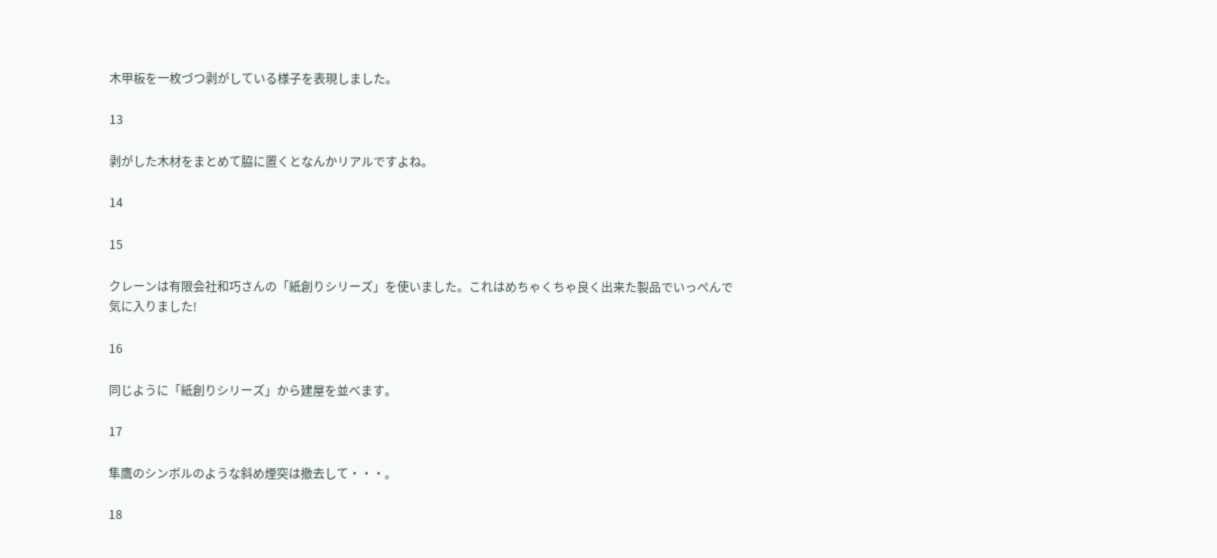木甲板を一枚づつ剥がしている様子を表現しました。

13

剥がした木材をまとめて脇に置くとなんかリアルですよね。

14

15

クレーンは有限会社和巧さんの「紙創りシリーズ」を使いました。これはめちゃくちゃ良く出来た製品でいっぺんで気に入りました!

16

同じように「紙創りシリーズ」から建屋を並べます。

17

隼鷹のシンボルのような斜め煙突は撤去して・・・。

18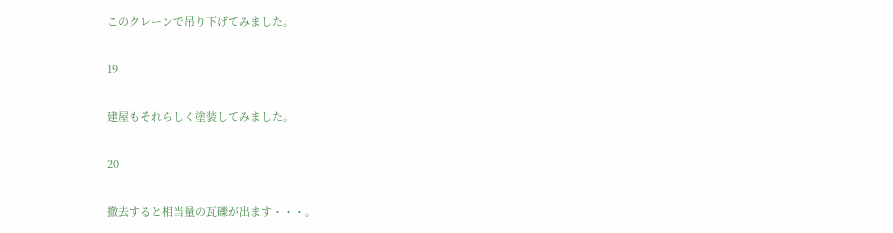このクレーンで吊り下げてみました。

19

建屋もそれらしく塗装してみました。

20

撤去すると相当量の瓦礫が出ます・・・。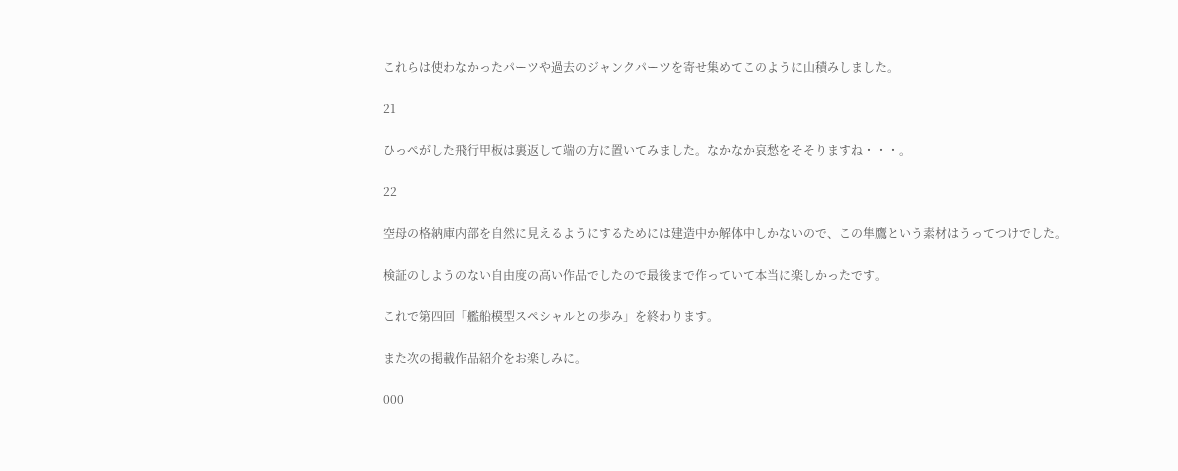これらは使わなかったパーツや過去のジャンクパーツを寄せ集めてこのように山積みしました。

21

ひっぺがした飛行甲板は裏返して端の方に置いてみました。なかなか哀愁をそそりますね・・・。

22

空母の格納庫内部を自然に見えるようにするためには建造中か解体中しかないので、この隼鷹という素材はうってつけでした。

検証のしようのない自由度の高い作品でしたので最後まで作っていて本当に楽しかったです。

これで第四回「艦船模型スペシャルとの歩み」を終わります。

また次の掲載作品紹介をお楽しみに。

000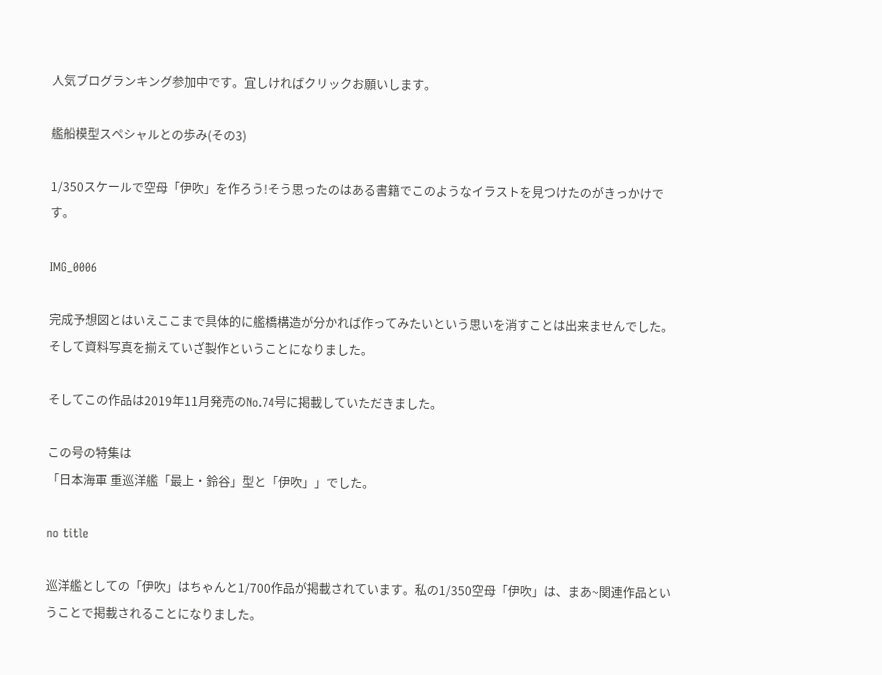人気ブログランキング参加中です。宜しければクリックお願いします。

艦船模型スペシャルとの歩み(その3)

1/350スケールで空母「伊吹」を作ろう!そう思ったのはある書籍でこのようなイラストを見つけたのがきっかけです。

IMG_0006

完成予想図とはいえここまで具体的に艦橋構造が分かれば作ってみたいという思いを消すことは出来ませんでした。そして資料写真を揃えていざ製作ということになりました。

そしてこの作品は2019年11月発売のNo.74号に掲載していただきました。

この号の特集は
「日本海軍 重巡洋艦「最上・鈴谷」型と「伊吹」」でした。

no title

巡洋艦としての「伊吹」はちゃんと1/700作品が掲載されています。私の1/350空母「伊吹」は、まあ~関連作品ということで掲載されることになりました。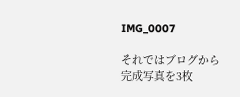IMG_0007

それではブログから完成写真を3枚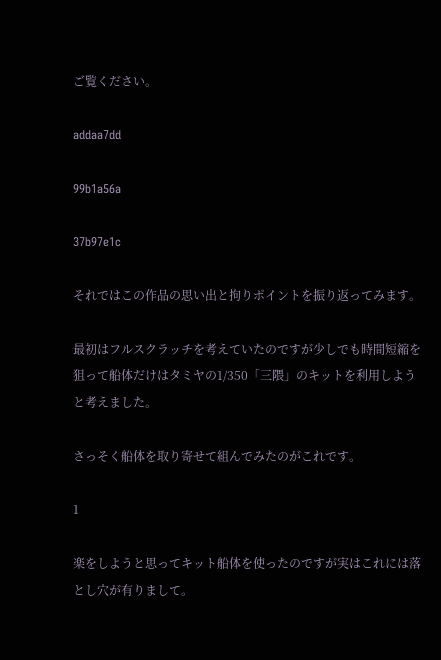ご覧ください。

addaa7dd

99b1a56a

37b97e1c

それではこの作品の思い出と拘りポイントを振り返ってみます。

最初はフルスクラッチを考えていたのですが少しでも時間短縮を狙って船体だけはタミヤの1/350「三隈」のキットを利用しようと考えました。

さっそく船体を取り寄せて組んでみたのがこれです。

1

楽をしようと思ってキット船体を使ったのですが実はこれには落とし穴が有りまして。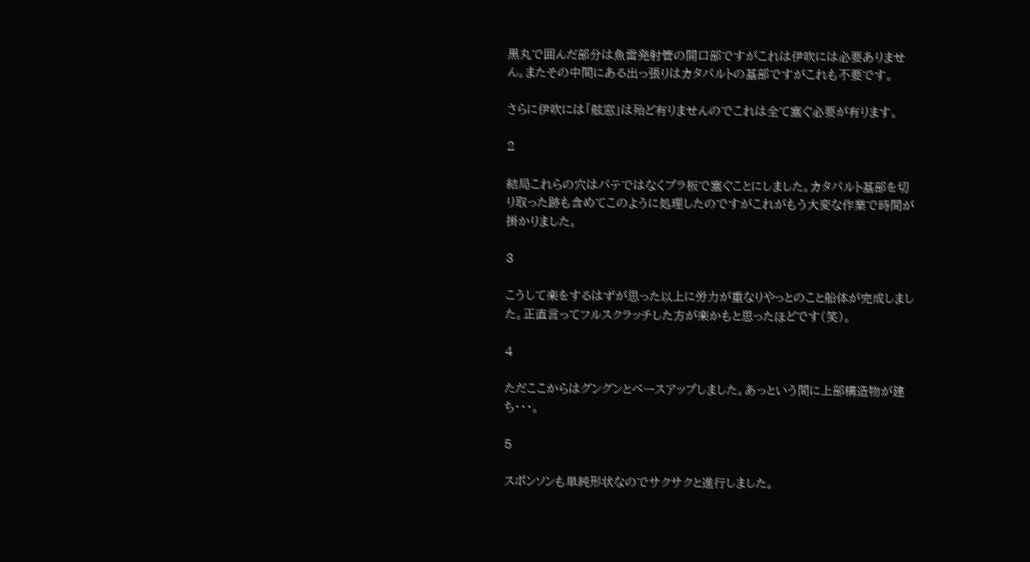黒丸で囲んだ部分は魚雷発射管の開口部ですがこれは伊吹には必要ありません。またその中間にある出っ張りはカタパルトの基部ですがこれも不要です。

さらに伊吹には「舷窓」は殆ど有りませんのでこれは全て塞ぐ必要が有ります。

2

結局これらの穴はパテではなくプラ板で塞ぐことにしました。カタパルト基部を切り取った跡も含めてこのように処理したのですがこれがもう大変な作業で時間が掛かりました。

3

こうして楽をするはずが思った以上に労力が重なりやっとのこと船体が完成しました。正直言ってフルスクラッチした方が楽かもと思ったほどです(笑)。

4

ただここからはグングンとペースアップしました。あっという間に上部構造物が建ち・・・。

5

スポンソンも単純形状なのでサクサクと進行しました。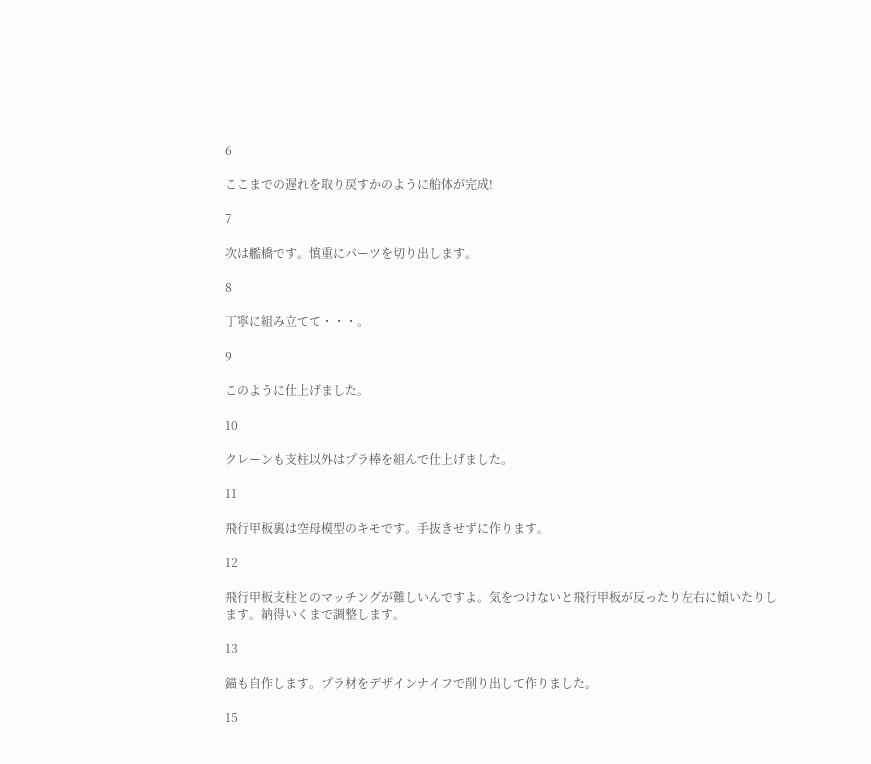6

ここまでの遅れを取り戻すかのように船体が完成!

7

次は艦橋です。慎重にパーツを切り出します。

8

丁寧に組み立てて・・・。

9

このように仕上げました。

10

クレーンも支柱以外はプラ棒を組んで仕上げました。

11

飛行甲板裏は空母模型のキモです。手抜きせずに作ります。

12

飛行甲板支柱とのマッチングが難しいんですよ。気をつけないと飛行甲板が反ったり左右に傾いたりします。納得いくまで調整します。

13

錨も自作します。プラ材をデザインナイフで削り出して作りました。

15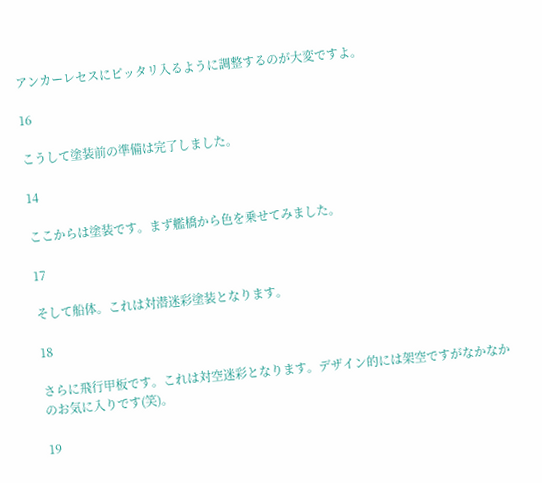アンカーレセスにピッタリ入るように調整するのが大変ですよ。

16

こうして塗装前の準備は完了しました。

14

ここからは塗装です。まず艦橋から色を乗せてみました。

17

そして船体。これは対潜迷彩塗装となります。

18

さらに飛行甲板です。これは対空迷彩となります。デザイン的には架空ですがなかなかのお気に入りです(笑)。

19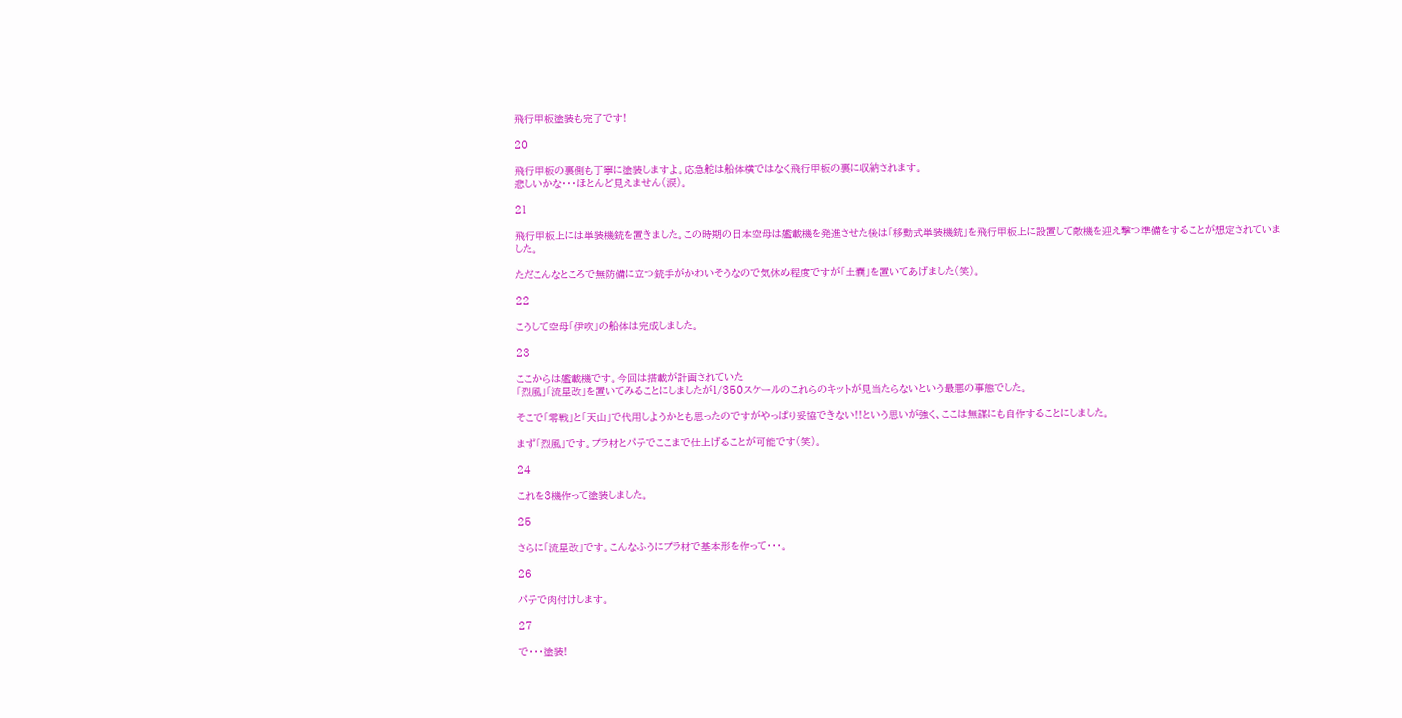飛行甲板塗装も完了です!

20

飛行甲板の裏側も丁寧に塗装しますよ。応急舵は船体横ではなく飛行甲板の裏に収納されます。
悲しいかな・・・ほとんど見えません(涙)。

21

飛行甲板上には単装機銃を置きました。この時期の日本空母は艦載機を発進させた後は「移動式単装機銃」を飛行甲板上に設置して敵機を迎え撃つ準備をすることが想定されていました。

ただこんなところで無防備に立つ銃手がかわいそうなので気休め程度ですが「土嚢」を置いてあげました(笑)。

22

こうして空母「伊吹」の船体は完成しました。

23

ここからは艦載機です。今回は搭載が計画されていた
「烈風」「流星改」を置いてみることにしましたが1/350スケールのこれらのキットが見当たらないという最悪の事態でした。

そこで「零戦」と「天山」で代用しようかとも思ったのですがやっぱり妥協できない!!という思いが強く、ここは無謀にも自作することにしました。

まず「烈風」です。プラ材とパテでここまで仕上げることが可能です(笑)。

24

これを3機作って塗装しました。

25

さらに「流星改」です。こんなふうにプラ材で基本形を作って・・・。

26

パテで肉付けします。

27

で・・・塗装!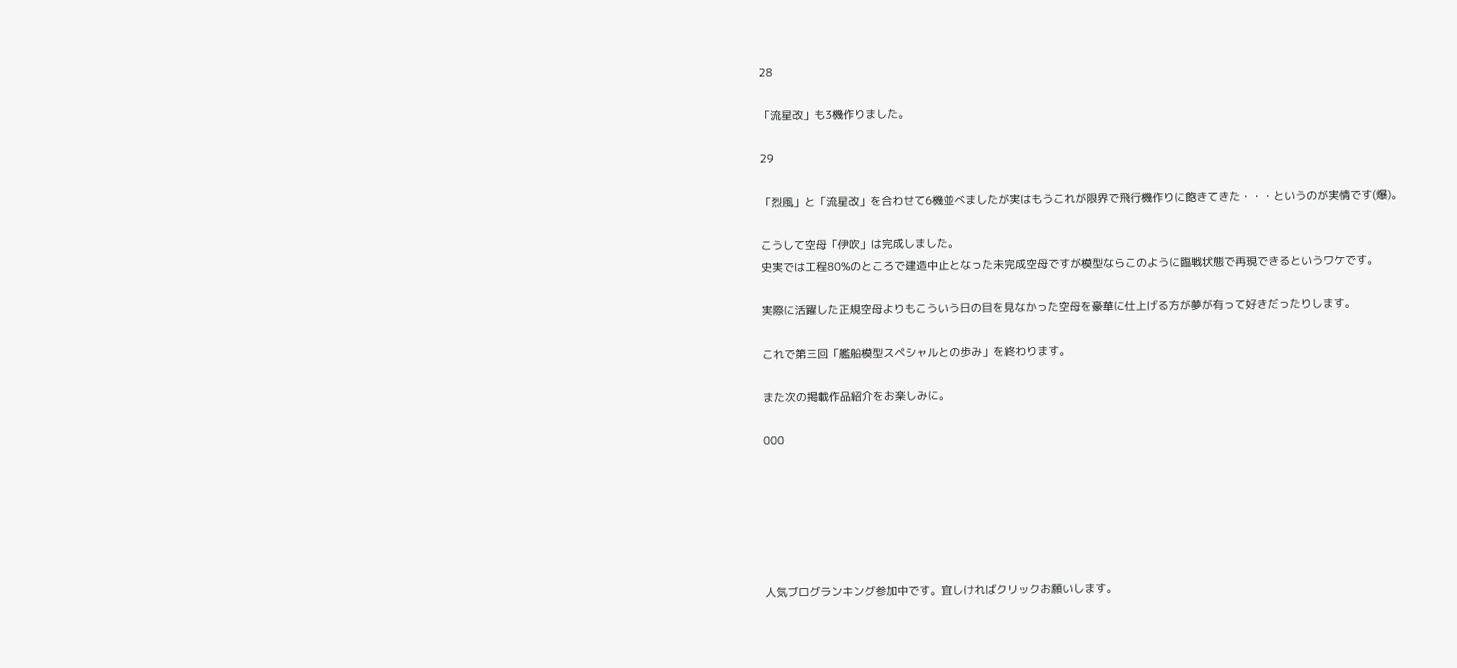28

「流星改」も3機作りました。

29

「烈風」と「流星改」を合わせて6機並べましたが実はもうこれが限界で飛行機作りに飽きてきた・・・というのが実情です(爆)。

こうして空母「伊吹」は完成しました。
史実では工程80%のところで建造中止となった未完成空母ですが模型ならこのように臨戦状態で再現できるというワケです。

実際に活躍した正規空母よりもこういう日の目を見なかった空母を豪華に仕上げる方が夢が有って好きだったりします。

これで第三回「艦船模型スペシャルとの歩み」を終わります。

また次の掲載作品紹介をお楽しみに。

000






人気ブログランキング参加中です。宜しければクリックお願いします。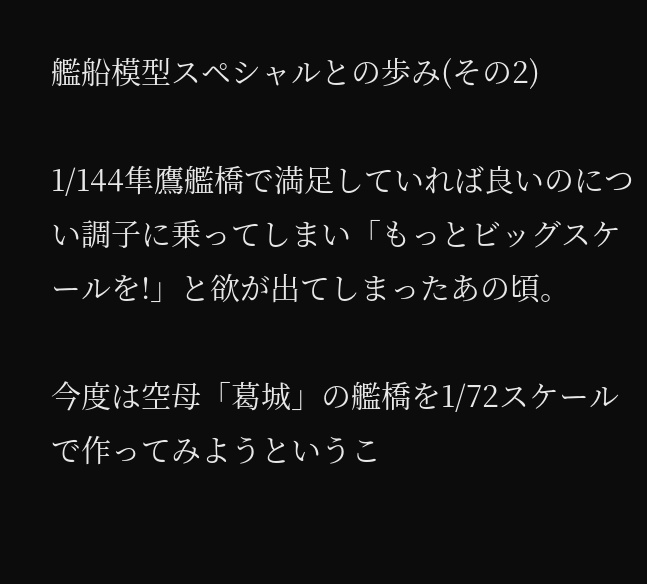艦船模型スペシャルとの歩み(その2)

1/144隼鷹艦橋で満足していれば良いのについ調子に乗ってしまい「もっとビッグスケールを!」と欲が出てしまったあの頃。

今度は空母「葛城」の艦橋を1/72スケールで作ってみようというこ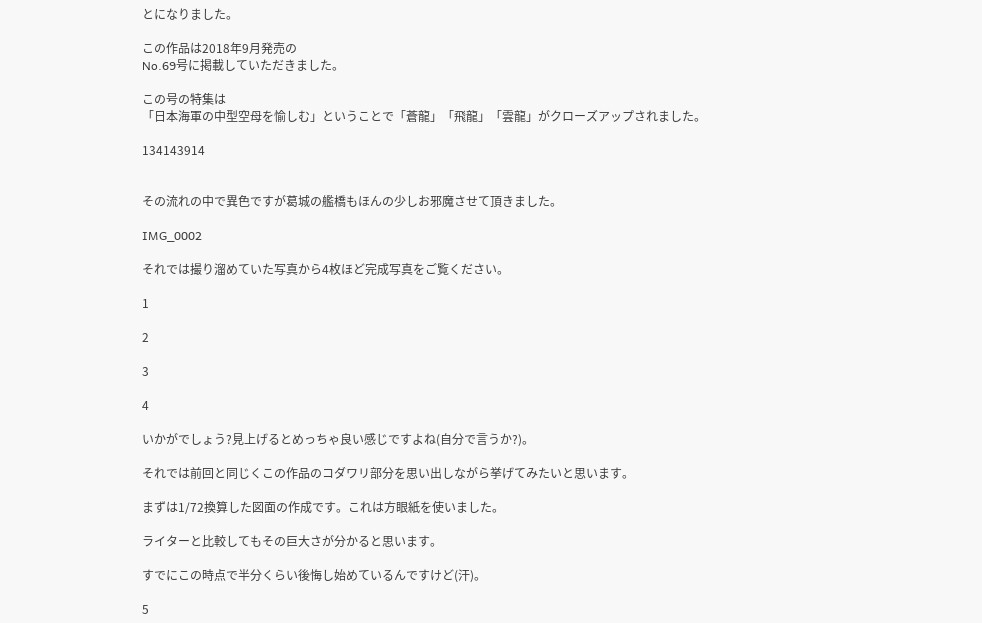とになりました。

この作品は2018年9月発売の
No.69号に掲載していただきました。

この号の特集は
「日本海軍の中型空母を愉しむ」ということで「蒼龍」「飛龍」「雲龍」がクローズアップされました。

134143914


その流れの中で異色ですが葛城の艦橋もほんの少しお邪魔させて頂きました。

IMG_0002

それでは撮り溜めていた写真から4枚ほど完成写真をご覧ください。

1

2

3

4

いかがでしょう?見上げるとめっちゃ良い感じですよね(自分で言うか?)。

それでは前回と同じくこの作品のコダワリ部分を思い出しながら挙げてみたいと思います。

まずは1/72換算した図面の作成です。これは方眼紙を使いました。

ライターと比較してもその巨大さが分かると思います。

すでにこの時点で半分くらい後悔し始めているんですけど(汗)。

5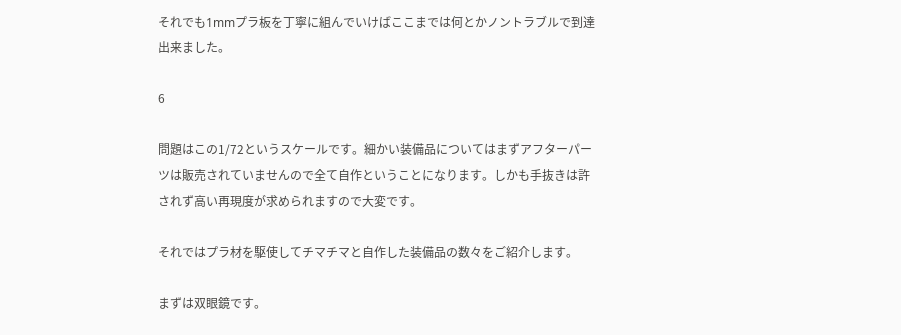それでも1mmプラ板を丁寧に組んでいけばここまでは何とかノントラブルで到達出来ました。

6

問題はこの1/72というスケールです。細かい装備品についてはまずアフターパーツは販売されていませんので全て自作ということになります。しかも手抜きは許されず高い再現度が求められますので大変です。

それではプラ材を駆使してチマチマと自作した装備品の数々をご紹介します。

まずは双眼鏡です。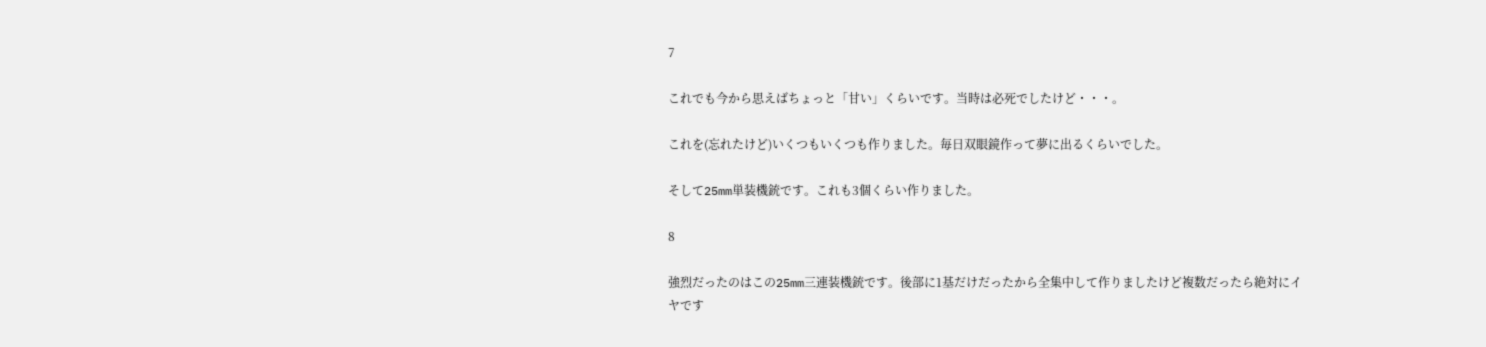7

これでも今から思えばちょっと「甘い」くらいです。当時は必死でしたけど・・・。

これを(忘れたけど)いくつもいくつも作りました。毎日双眼鏡作って夢に出るくらいでした。

そして25mm単装機銃です。これも3個くらい作りました。

8

強烈だったのはこの25mm三連装機銃です。後部に1基だけだったから全集中して作りましたけど複数だったら絶対にイヤです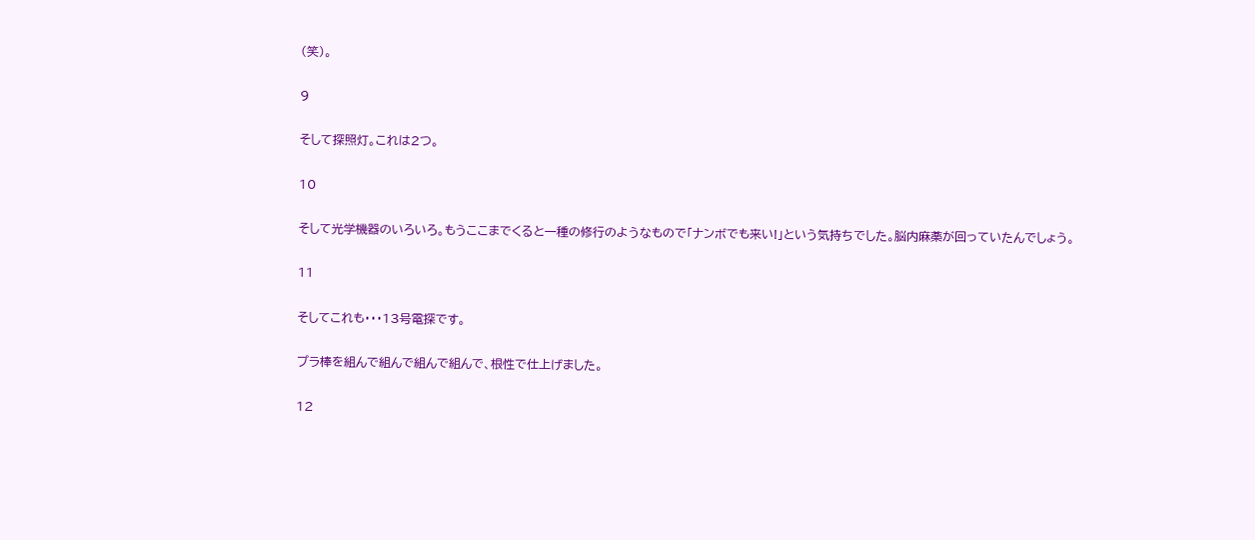(笑)。

9

そして探照灯。これは2つ。

10

そして光学機器のいろいろ。もうここまでくると一種の修行のようなもので「ナンボでも来い!」という気持ちでした。脳内麻薬が回っていたんでしょう。

11

そしてこれも・・・13号電探です。

プラ棒を組んで組んで組んで組んで、根性で仕上げました。

12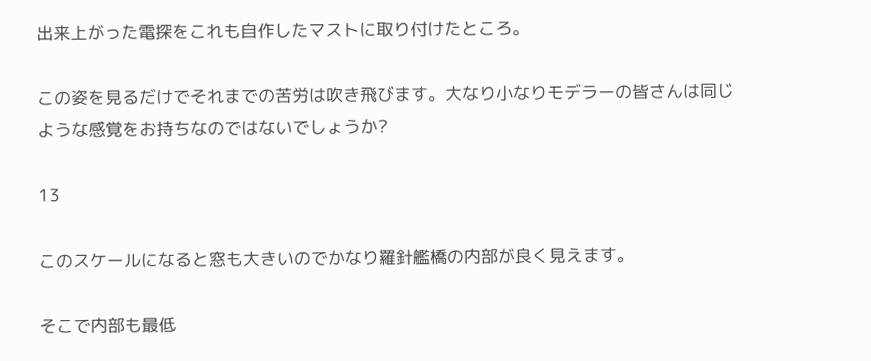出来上がった電探をこれも自作したマストに取り付けたところ。

この姿を見るだけでそれまでの苦労は吹き飛びます。大なり小なりモデラーの皆さんは同じような感覚をお持ちなのではないでしょうか?

13

このスケールになると窓も大きいのでかなり羅針艦橋の内部が良く見えます。

そこで内部も最低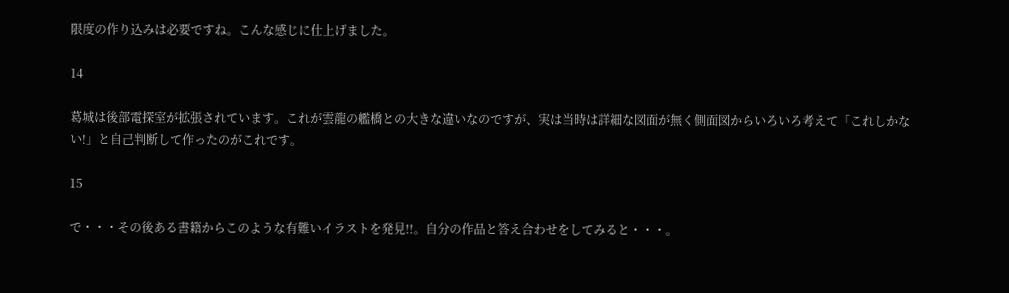限度の作り込みは必要ですね。こんな感じに仕上げました。

14

葛城は後部電探室が拡張されています。これが雲龍の艦橋との大きな違いなのですが、実は当時は詳細な図面が無く側面図からいろいろ考えて「これしかない!」と自己判断して作ったのがこれです。

15

で・・・その後ある書籍からこのような有難いイラストを発見!!。自分の作品と答え合わせをしてみると・・・。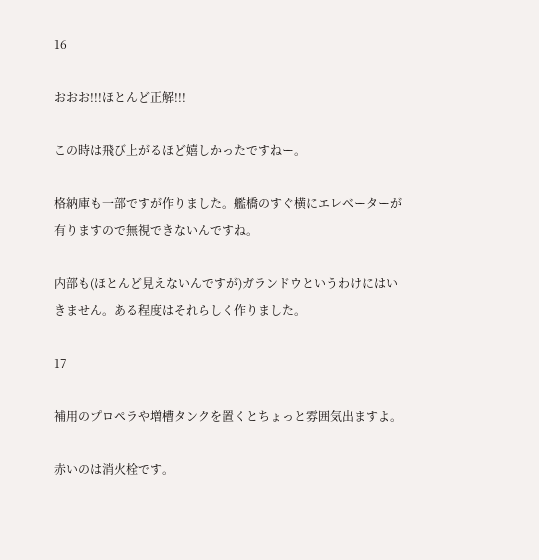16

おおお!!!ほとんど正解!!!

この時は飛び上がるほど嬉しかったですねー。

格納庫も一部ですが作りました。艦橋のすぐ横にエレベーターが有りますので無視できないんですね。

内部も(ほとんど見えないんですが)ガランドウというわけにはいきません。ある程度はそれらしく作りました。

17

補用のプロペラや増槽タンクを置くとちょっと雰囲気出ますよ。

赤いのは消火栓です。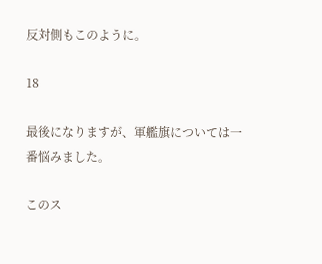反対側もこのように。

18

最後になりますが、軍艦旗については一番悩みました。

このス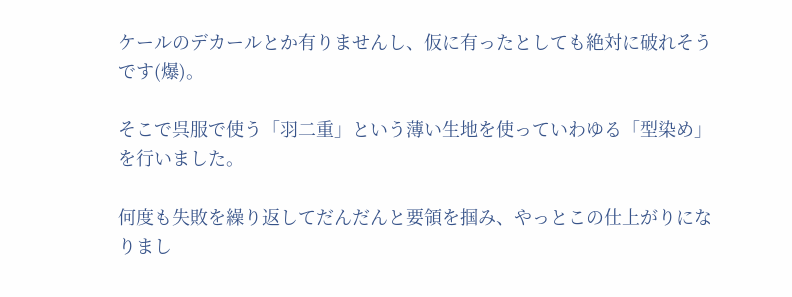ケールのデカールとか有りませんし、仮に有ったとしても絶対に破れそうです(爆)。

そこで呉服で使う「羽二重」という薄い生地を使っていわゆる「型染め」を行いました。

何度も失敗を繰り返してだんだんと要領を掴み、やっとこの仕上がりになりまし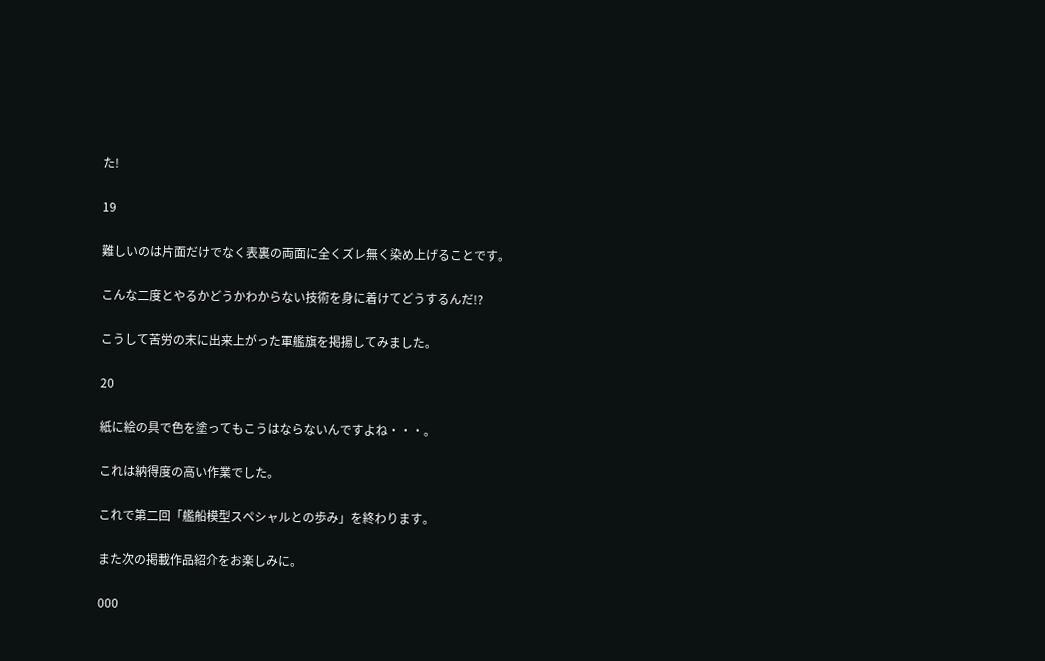た!

19

難しいのは片面だけでなく表裏の両面に全くズレ無く染め上げることです。

こんな二度とやるかどうかわからない技術を身に着けてどうするんだ!?

こうして苦労の末に出来上がった軍艦旗を掲揚してみました。

20

紙に絵の具で色を塗ってもこうはならないんですよね・・・。

これは納得度の高い作業でした。

これで第二回「艦船模型スペシャルとの歩み」を終わります。

また次の掲載作品紹介をお楽しみに。

000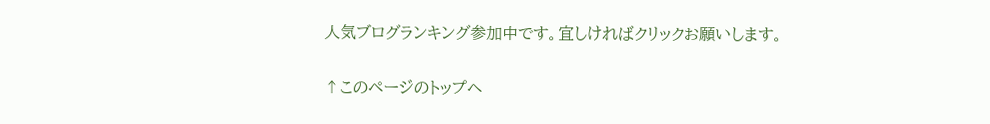人気ブログランキング参加中です。宜しければクリックお願いします。

↑このページのトップヘ